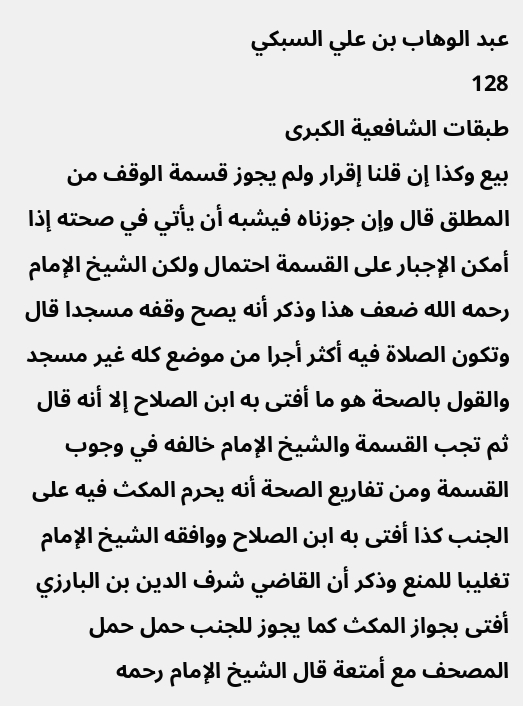عبد الوهاب بن علي السبكي
128
طبقات الشافعية الكبرى
بيع وكذا إن قلنا إقرار ولم يجوز قسمة الوقف من المطلق قال وإن جوزناه فيشبه أن يأتي في صحته إذا أمكن الإجبار على القسمة احتمال ولكن الشيخ الإمام رحمه الله ضعف هذا وذكر أنه يصح وقفه مسجدا قال وتكون الصلاة فيه أكثر أجرا من موضع كله غير مسجد والقول بالصحة هو ما أفتى به ابن الصلاح إلا أنه قال ثم تجب القسمة والشيخ الإمام خالفه في وجوب القسمة ومن تفاريع الصحة أنه يحرم المكث فيه على الجنب كذا أفتى به ابن الصلاح ووافقه الشيخ الإمام تغليبا للمنع وذكر أن القاضي شرف الدين بن البارزي أفتى بجواز المكث كما يجوز للجنب حمل حمل المصحف مع أمتعة قال الشيخ الإمام رحمه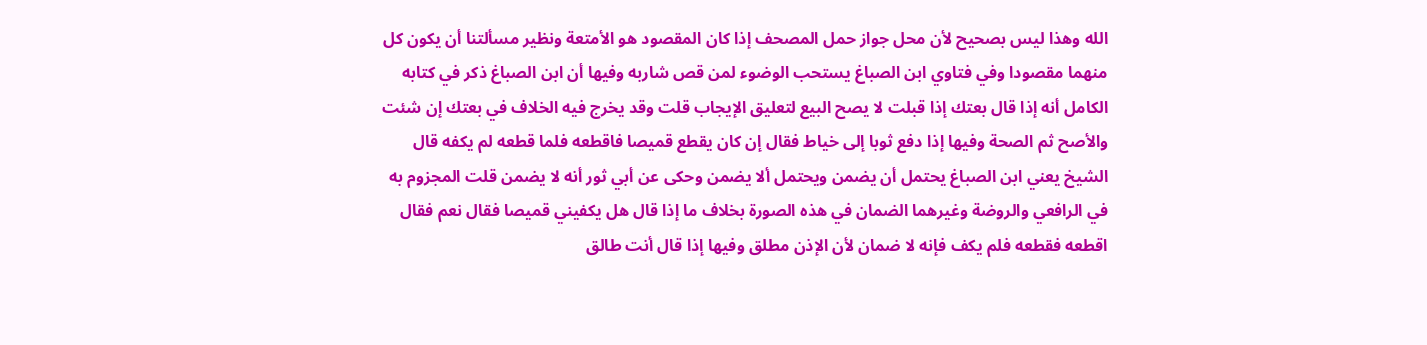الله وهذا ليس بصحيح لأن محل جواز حمل المصحف إذا كان المقصود هو الأمتعة ونظير مسألتنا أن يكون كل منهما مقصودا وفي فتاوي ابن الصباغ يستحب الوضوء لمن قص شاربه وفيها أن ابن الصباغ ذكر في كتابه الكامل أنه إذا قال بعتك إذا قبلت لا يصح البيع لتعليق الإيجاب قلت وقد يخرج فيه الخلاف في بعتك إن شئت والأصح ثم الصحة وفيها إذا دفع ثوبا إلى خياط فقال إن كان يقطع قميصا فاقطعه فلما قطعه لم يكفه قال الشيخ يعني ابن الصباغ يحتمل أن يضمن ويحتمل ألا يضمن وحكى عن أبي ثور أنه لا يضمن قلت المجزوم به في الرافعي والروضة وغيرهما الضمان في هذه الصورة بخلاف ما إذا قال هل يكفيني قميصا فقال نعم فقال اقطعه فقطعه فلم يكف فإنه لا ضمان لأن الإذن مطلق وفيها إذا قال أنت طالق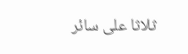ثلاثا على سائر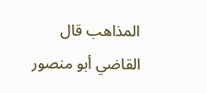المذاهب قال القاضي أبو منصور